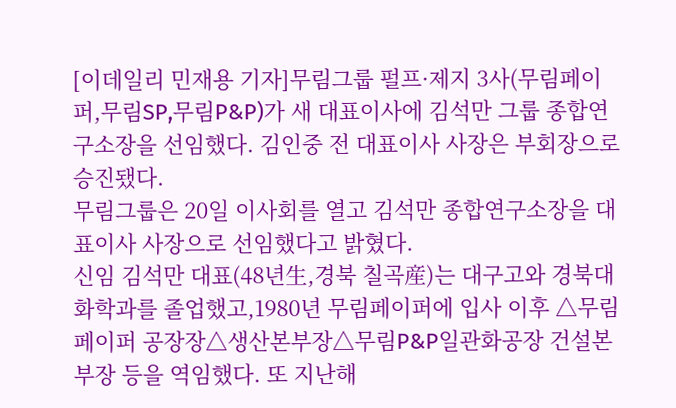[이데일리 민재용 기자]무림그룹 펄프·제지 3사(무림페이퍼,무림SP,무림P&P)가 새 대표이사에 김석만 그룹 종합연구소장을 선임했다. 김인중 전 대표이사 사장은 부회장으로 승진됐다.
무림그룹은 20일 이사회를 열고 김석만 종합연구소장을 대표이사 사장으로 선임했다고 밝혔다.
신임 김석만 대표(48년生,경북 칠곡産)는 대구고와 경북대 화학과를 졸업했고,1980년 무림페이퍼에 입사 이후 △무림페이퍼 공장장△생산본부장△무림P&P일관화공장 건설본부장 등을 역임했다. 또 지난해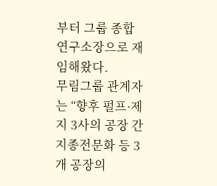부터 그룹 종합연구소장으로 재임해왔다.
무림그룹 관계자는 “향후 펄프·제지 3사의 공장 간 지종전문화 등 3개 공장의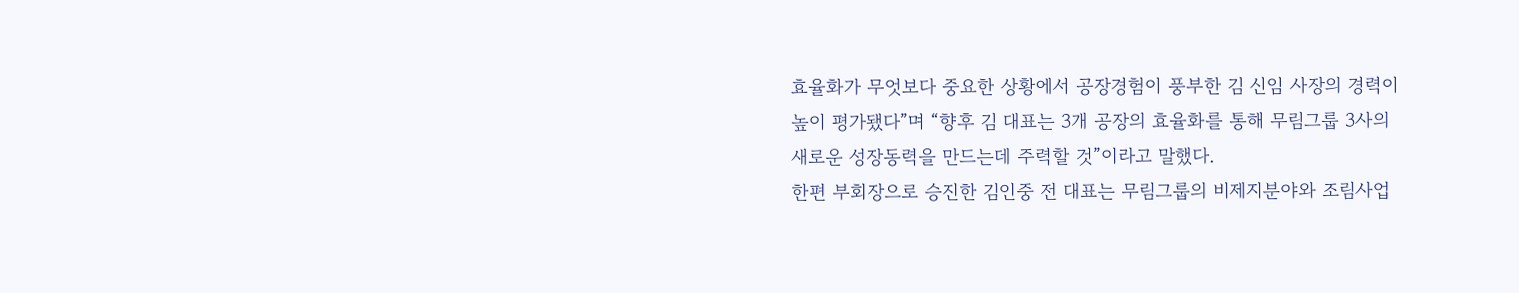효율화가 무엇보다 중요한 상황에서 공장경험이 풍부한 김 신임 사장의 경력이 높이 평가됐다”며 “향후 김 대표는 3개 공장의 효율화를 통해 무림그룹 3사의 새로운 성장동력을 만드는데 주력할 것”이라고 말했다.
한편 부회장으로 승진한 김인중 전 대표는 무림그룹의 비제지분야와 조림사업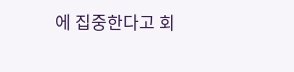에 집중한다고 회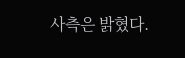사측은 밝혔다.